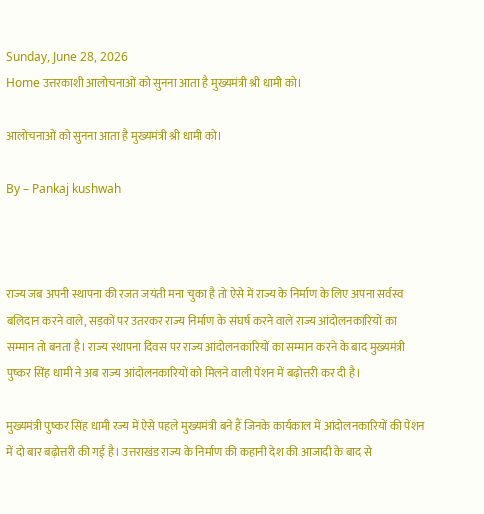Sunday, June 28, 2026
Home उत्तरकाशी आलोचनाओं को सुनना आता है मुख्यमंत्री श्री धामी को।

आलोचनाओं को सुनना आता है मुख्यमंत्री श्री धामी को।

By – Pankaj kushwah



राज्य जब अपनी स्थापना की रजत जयंती मना चुका है तो ऐसे में राज्य के निर्माण के लिए अपना सर्वस्व बलिदान करने वाले, सड़कों पर उतरकर राज्य निर्माण के संघर्ष करने वाले राज्य आंदोलनकारियों का सम्मान तो बनता है। राज्य स्थापना दिवस पर राज्य आंदोलनकारियों का सम्मान करने के बाद मुख्यमंत्री पुष्कर सिंह धामी ने अब राज्य आंदोलनकारियों को मिलने वाली पेंशन में बढ़ोत्तरी कर दी है।

मुख्यमंत्री पुष्कर सिंह धामी रज्य में ऐसे पहले मुख्यमंत्री बने हैं जिनके कार्यकाल में आंदोलनकारियों की पेंशन में दो बार बढ़ोत्तरी की गई है। उत्तराखंड राज्य के निर्माण की कहानी देश की आजादी के बाद से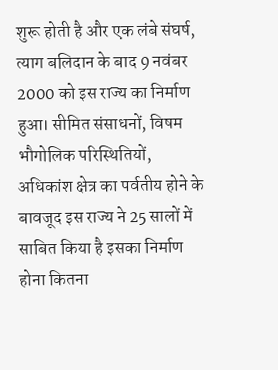शुरू होती है और एक लंबे संघर्ष, त्याग बलिदान के बाद 9 नवंबर 2000 को इस राज्य का निर्माण हुआ। सीमित संसाधनों, विषम भौगोलिक परिस्थितियों, अधिकांश क्षेत्र का पर्वतीय होने के बावजूद इस राज्य ने 25 सालों में साबित किया है इसका निर्माण होना कितना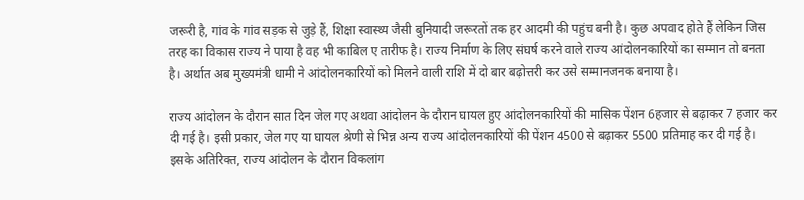जरूरी है, गांव के गांव सड़क से जुड़े हैं, शिक्षा स्वास्थ्य जैसी बुनियादी जरूरतों तक हर आदमी की पहुंच बनी है। कुछ अपवाद होते हैं लेकिन जिस तरह का विकास राज्य ने पाया है वह भी काबिल ए तारीफ है। राज्य निर्माण के लिए संघर्ष करने वाले राज्य आंदोलनकारियों का सम्मान तो बनता है। अर्थात अब मुख्यमंत्री धामी ने आंदोलनकारियों को मिलने वाली राशि में दो बार बढ़ोत्तरी कर उसे सम्मानजनक बनाया है।

राज्य आंदोलन के दौरान सात दिन जेल गए अथवा आंदोलन के दौरान घायल हुए आंदोलनकारियों की मासिक पेंशन 6हजार से बढ़ाकर 7 हजार कर दी गई है। इसी प्रकार, जेल गए या घायल श्रेणी से भिन्न अन्य राज्य आंदोलनकारियों की पेंशन 4500 से बढ़ाकर 5500 प्रतिमाह कर दी गई है। इसके अतिरिक्त, राज्य आंदोलन के दौरान विकलांग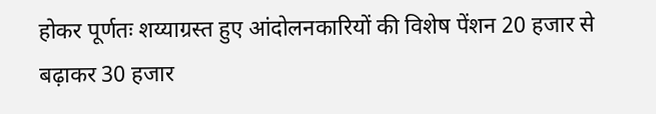होकर पूर्णतः शय्याग्रस्त हुए आंदोलनकारियों की विशेष पेंशन 20 हजार से बढ़ाकर 30 हजार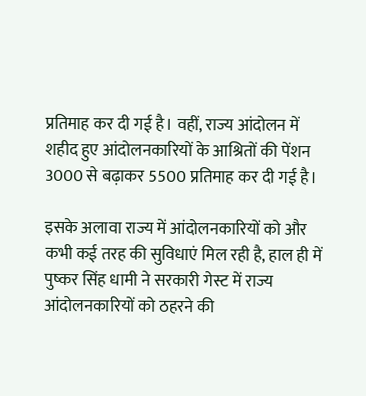प्रतिमाह कर दी गई है। वहीं, राज्य आंदोलन में शहीद हुए आंदोलनकारियों के आश्रितों की पेंशन 3000 से बढ़ाकर 5500 प्रतिमाह कर दी गई है।

इसके अलावा राज्य में आंदोलनकारियों को और कभी कई तरह की सुविधाएं मिल रही है, हाल ही में पुष्कर सिंह धामी ने सरकारी गेस्ट में राज्य आंदोलनकारियों को ठहरने की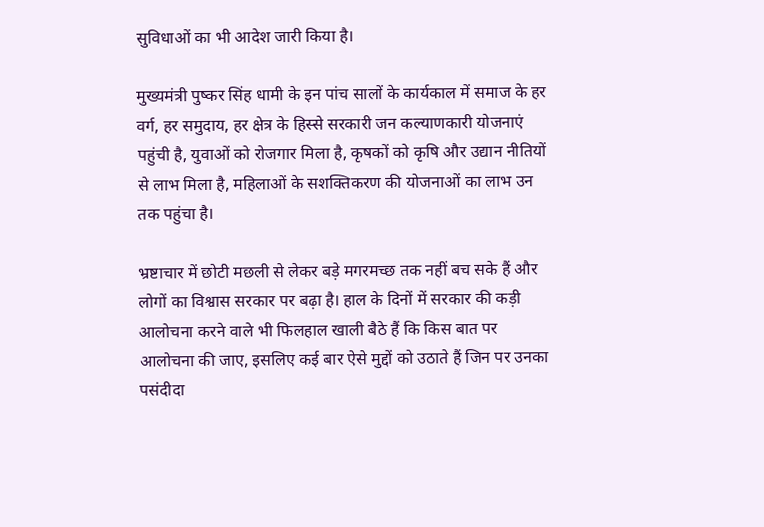सुविधाओं का भी आदेश जारी किया है।

मुख्यमंत्री पुष्कर सिंह धामी के इन पांच सालों के कार्यकाल में समाज के हर वर्ग, हर समुदाय, हर क्षेत्र के हिस्से सरकारी जन कल्याणकारी योजनाएं पहुंची है, युवाओं को रोजगार मिला है, कृषकों को कृषि और उद्यान नीतियों से लाभ मिला है, महिलाओं के सशक्तिकरण की योजनाओं का लाभ उन तक पहुंचा है।

भ्रष्टाचार में छोटी मछली से लेकर बड़े मगरमच्छ तक नहीं बच सके हैं और लोगों का विश्वास सरकार पर बढ़ा है। हाल के दिनों में सरकार की कड़ी आलोचना करने वाले भी फिलहाल खाली बैठे हैं कि किस बात पर आलोचना की जाए, इसलिए कई बार ऐसे मुद्दों को उठाते हैं जिन पर उनका पसंदीदा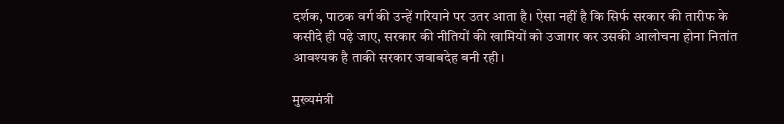दर्शक, पाठक वर्ग की उन्हें गरियाने पर उतर आता है। ऐसा नहीं है कि सिर्फ सरकार की तारीफ के कसीदे ही पढ़े जाए, सरकार की नीतियों की खामियों को उजागर कर उसकी आलोचना होना नितांत आवश्यक है ताकी सरकार जवाबदेह बनी रही।

मुख्यमंत्री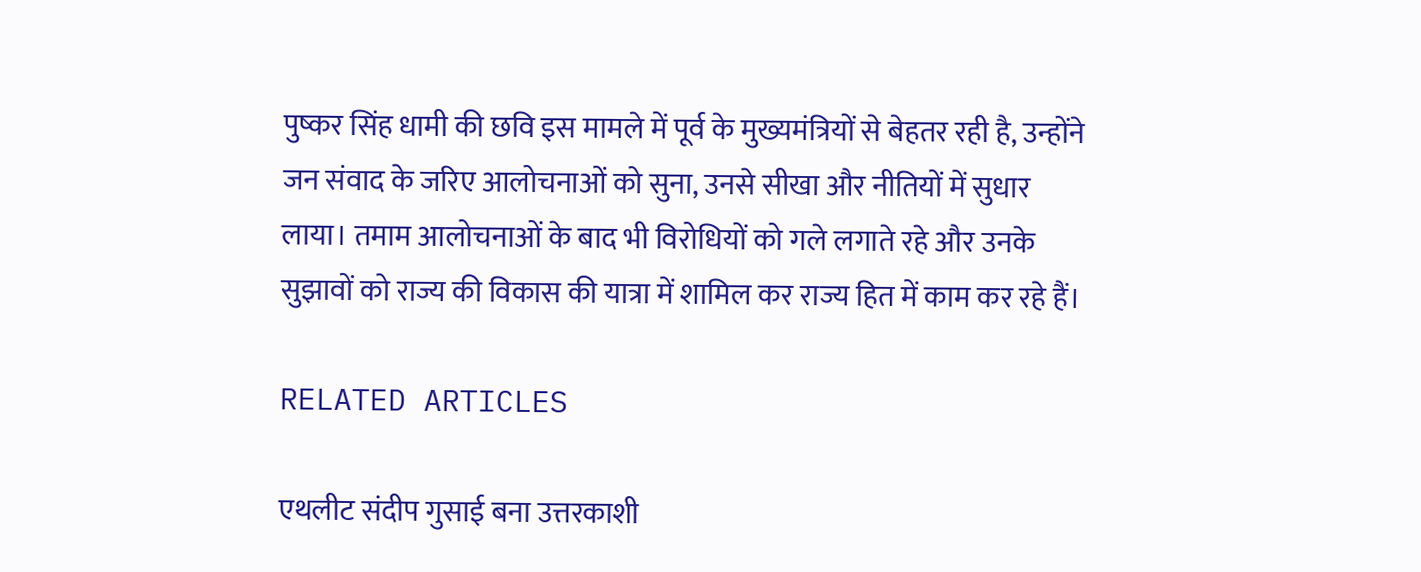पुष्कर सिंह धामी की छवि इस मामले में पूर्व के मुख्यमंत्रियों से बेहतर रही है, उन्होंने जन संवाद के जरिए आलोचनाओं को सुना, उनसे सीखा और नीतियों में सुधार लाया। तमाम आलोचनाओं के बाद भी विरोधियों को गले लगाते रहे और उनके सुझावों को राज्य की विकास की यात्रा में शामिल कर राज्य हित में काम कर रहे हैं।

RELATED ARTICLES

एथलीट संदीप गुसाई बना उत्तरकाशी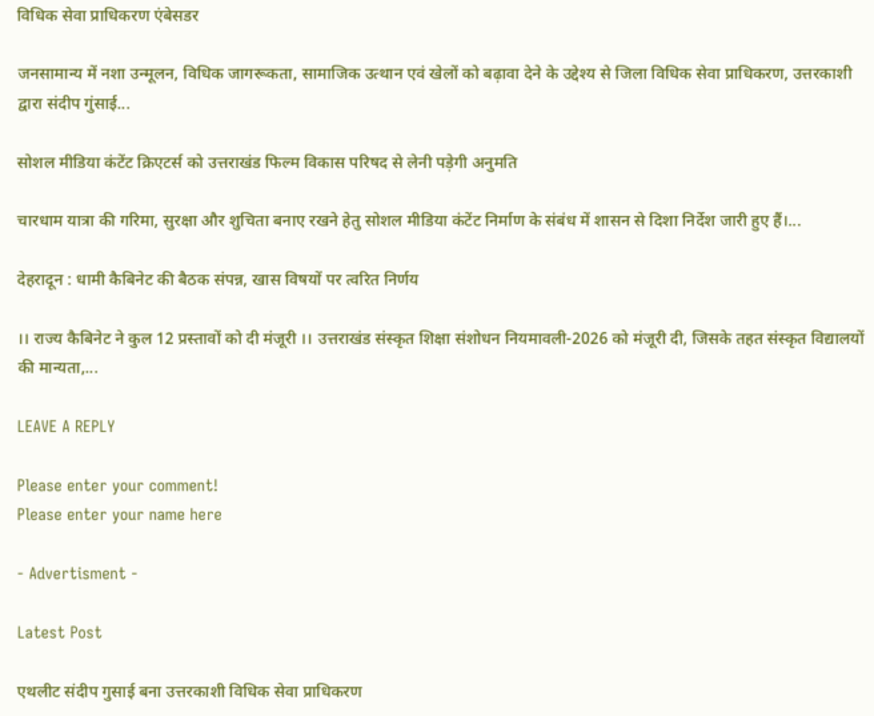विधिक सेवा प्राधिकरण एंबेसडर

जनसामान्य में नशा उन्मूलन, विधिक जागरूकता, सामाजिक उत्थान एवं खेलों को बढ़ावा देने के उद्देश्य से जिला विधिक सेवा प्राधिकरण, उत्तरकाशी द्वारा संदीप गुंसाई...

सोशल मीडिया कंटेंट क्रिएटर्स को उत्तराखंड फिल्म विकास परिषद से लेनी पड़ेगी अनुमति

चारधाम यात्रा की गरिमा, सुरक्षा और शुचिता बनाए रखने हेतु सोशल मीडिया कंटेंट निर्माण के संबंध में शासन से दिशा निर्देश जारी हुए हैं।...

देहरादून : धामी कैबिनेट की बैठक संपन्न, खास विषयों पर त्वरित निर्णय

।। राज्य कैबिनेट ने कुल 12 प्रस्तावों को दी मंजूरी ।। उत्तराखंड संस्कृत शिक्षा संशोधन नियमावली-2026 को मंजूरी दी, जिसके तहत संस्कृत विद्यालयों की मान्यता,...

LEAVE A REPLY

Please enter your comment!
Please enter your name here

- Advertisment -

Latest Post

एथलीट संदीप गुसाई बना उत्तरकाशी विधिक सेवा प्राधिकरण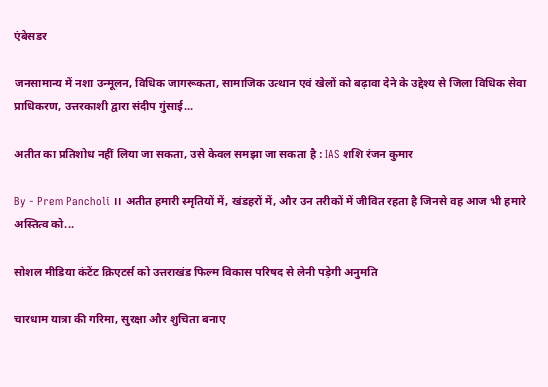एंबेसडर

जनसामान्य में नशा उन्मूलन, विधिक जागरूकता, सामाजिक उत्थान एवं खेलों को बढ़ावा देने के उद्देश्य से जिला विधिक सेवा प्राधिकरण, उत्तरकाशी द्वारा संदीप गुंसाई...

अतीत का प्रतिशोध नहीं लिया जा सकता, उसे केवल समझा जा सकता है : IAS शशि रंजन कुमार

By - Prem Pancholi ।। अतीत हमारी स्मृतियों में, खंडहरों में, और उन तरीकों में जीवित रहता है जिनसे वह आज भी हमारे अस्तित्व को...

सोशल मीडिया कंटेंट क्रिएटर्स को उत्तराखंड फिल्म विकास परिषद से लेनी पड़ेगी अनुमति

चारधाम यात्रा की गरिमा, सुरक्षा और शुचिता बनाए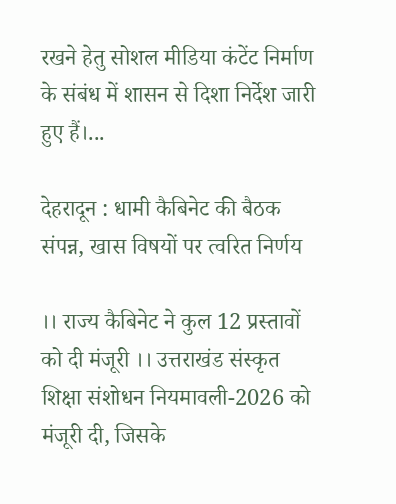रखने हेतु सोशल मीडिया कंटेंट निर्माण के संबंध में शासन से दिशा निर्देश जारी हुए हैं।...

देहरादून : धामी कैबिनेट की बैठक संपन्न, खास विषयों पर त्वरित निर्णय

।। राज्य कैबिनेट ने कुल 12 प्रस्तावों को दी मंजूरी ।। उत्तराखंड संस्कृत शिक्षा संशोधन नियमावली-2026 को मंजूरी दी, जिसके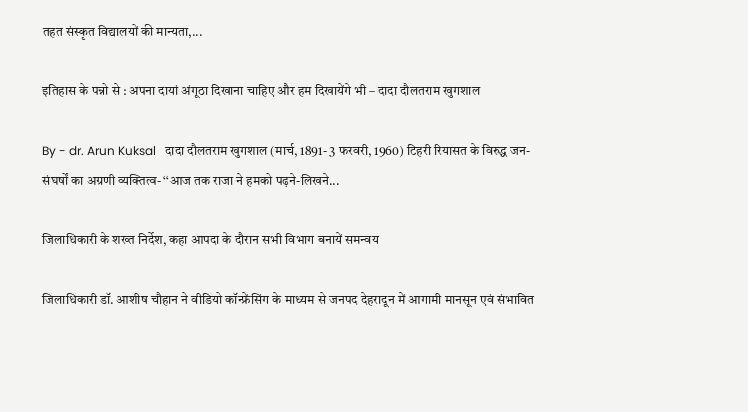तहत संस्कृत विद्यालयों की मान्यता,...

इतिहास के पन्नो से : अपना दायां अंगूठा दिखाना चाहिए और हम दिखायेंगे भी – दादा दौलतराम खुगशाल

By - dr. Arun Kuksal   दादा दौलतराम खुगशाल (मार्च, 1891- 3 फरवरी, 1960) टिहरी रियासत के विरुद्ध जन-संघर्षों का अग्रणी व्यक्तित्व- ‘‘आज तक राजा ने हमको पढ़ने-लिखने...

जिलाधिकारी के शख्त निर्देश, कहा आपदा के दौरान सभी विभाग बनायें समन्वय

जिलाधिकारी डॉ. आशीष चौहान ने वीडियो कॉन्फ्रेंसिंग के माध्यम से जनपद देहरादून में आगामी मानसून एवं संभावित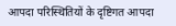आपदा परिस्थितियों के दृष्टिगत आपदा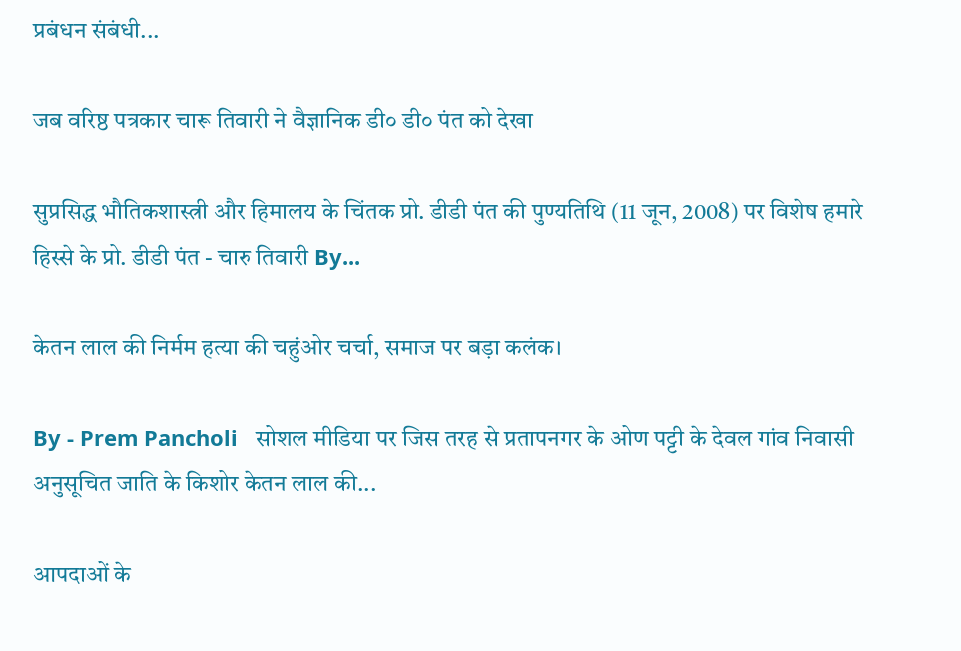प्रबंधन संबंधी...

जब वरिष्ठ पत्रकार चारू तिवारी ने वैज्ञानिक डी० डी० पंत को देखा

सुप्रसिद्ध भौतिकशास्त्री और हिमालय के चिंतक प्रो. डीडी पंत की पुण्यतिथि (11 जून, 2008) पर विशेष हमारे हिस्से के प्रो. डीडी पंत - चारु तिवारी By...

केतन लाल की निर्मम हत्या की चहुंओर चर्चा, समाज पर बड़ा कलंक।

By - Prem Pancholi   सोशल मीडिया पर जिस तरह से प्रतापनगर के ओण पट्टी के देवल गांव निवासी अनुसूचित जाति के किशोर केतन लाल की...

आपदाओं के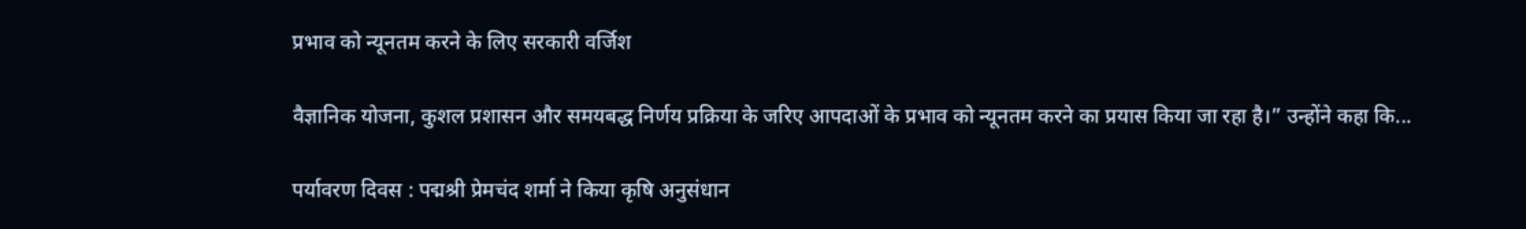प्रभाव को न्यूनतम करने के लिए सरकारी वर्जिश

वैज्ञानिक योजना, कुशल प्रशासन और समयबद्ध निर्णय प्रक्रिया के जरिए आपदाओं के प्रभाव को न्यूनतम करने का प्रयास किया जा रहा है।” उन्होंने कहा कि...

पर्यावरण दिवस : पद्मश्री प्रेमचंद शर्मा ने किया कृषि अनुसंधान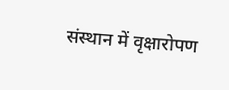संस्थान में वृक्षारोपण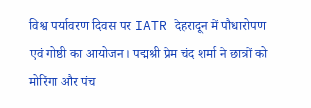विश्व पर्यावरण दिवस पर IATR देहरादून में पौधारोपण एवं गोष्ठी का आयोजन। पद्मश्री प्रेम चंद शर्मा ने छात्रों को मोरिंगा और पंच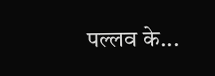पल्लव के...